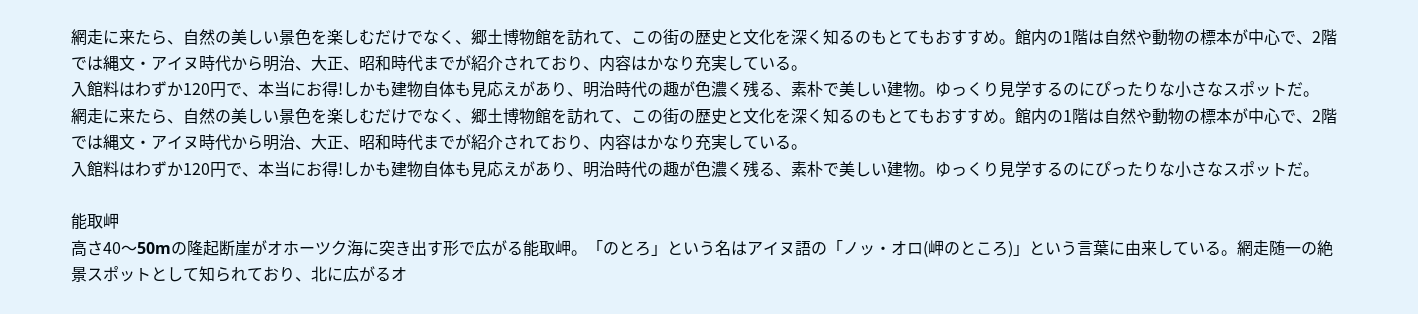網走に来たら、自然の美しい景色を楽しむだけでなく、郷土博物館を訪れて、この街の歴史と文化を深く知るのもとてもおすすめ。館内の1階は自然や動物の標本が中心で、2階では縄文・アイヌ時代から明治、大正、昭和時代までが紹介されており、内容はかなり充実している。
入館料はわずか120円で、本当にお得!しかも建物自体も見応えがあり、明治時代の趣が色濃く残る、素朴で美しい建物。ゆっくり見学するのにぴったりな小さなスポットだ。
網走に来たら、自然の美しい景色を楽しむだけでなく、郷土博物館を訪れて、この街の歴史と文化を深く知るのもとてもおすすめ。館内の1階は自然や動物の標本が中心で、2階では縄文・アイヌ時代から明治、大正、昭和時代までが紹介されており、内容はかなり充実している。
入館料はわずか120円で、本当にお得!しかも建物自体も見応えがあり、明治時代の趣が色濃く残る、素朴で美しい建物。ゆっくり見学するのにぴったりな小さなスポットだ。

能取岬
高さ40〜50mの隆起断崖がオホーツク海に突き出す形で広がる能取岬。「のとろ」という名はアイヌ語の「ノッ・オロ(岬のところ)」という言葉に由来している。網走随一の絶景スポットとして知られており、北に広がるオ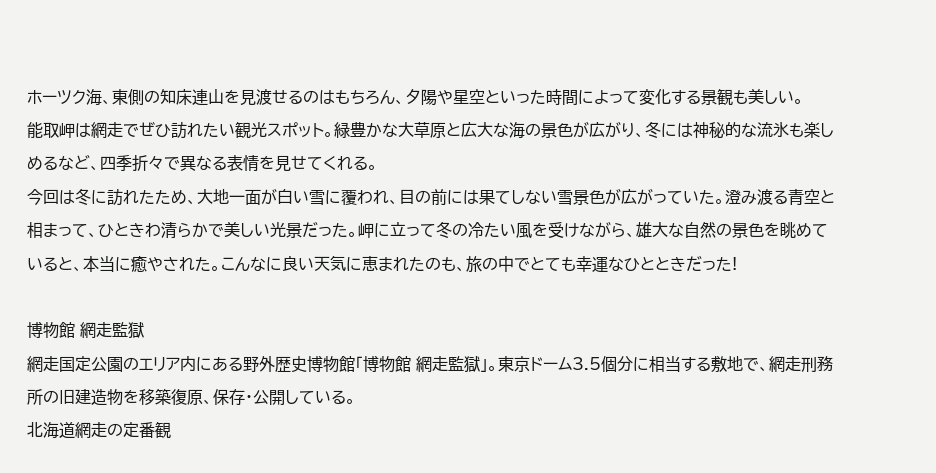ホーツク海、東側の知床連山を見渡せるのはもちろん、夕陽や星空といった時間によって変化する景観も美しい。
能取岬は網走でぜひ訪れたい観光スポット。緑豊かな大草原と広大な海の景色が広がり、冬には神秘的な流氷も楽しめるなど、四季折々で異なる表情を見せてくれる。
今回は冬に訪れたため、大地一面が白い雪に覆われ、目の前には果てしない雪景色が広がっていた。澄み渡る青空と相まって、ひときわ清らかで美しい光景だった。岬に立って冬の冷たい風を受けながら、雄大な自然の景色を眺めていると、本当に癒やされた。こんなに良い天気に恵まれたのも、旅の中でとても幸運なひとときだった!

博物館 網走監獄
網走国定公園のエリア内にある野外歴史博物館「博物館 網走監獄」。東京ドーム3.5個分に相当する敷地で、網走刑務所の旧建造物を移築復原、保存・公開している。
北海道網走の定番観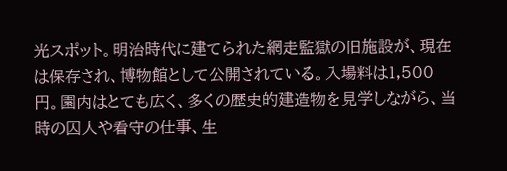光スポット。明治時代に建てられた網走監獄の旧施設が、現在は保存され、博物館として公開されている。入場料は1,500円。園内はとても広く、多くの歴史的建造物を見学しながら、当時の囚人や看守の仕事、生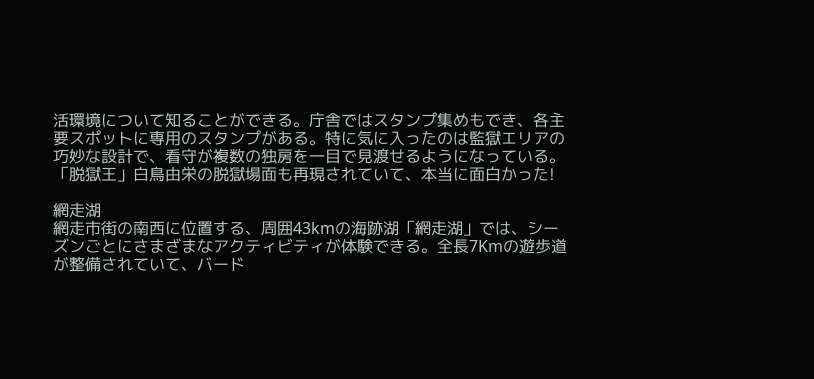活環境について知ることができる。庁舎ではスタンプ集めもでき、各主要スポットに専用のスタンプがある。特に気に入ったのは監獄エリアの巧妙な設計で、看守が複数の独房を一目で見渡せるようになっている。「脱獄王」白鳥由栄の脱獄場面も再現されていて、本当に面白かった!

網走湖
網走市街の南西に位置する、周囲43kmの海跡湖「網走湖」では、シーズンごとにさまざまなアクティビティが体験できる。全長7Kmの遊歩道が整備されていて、バード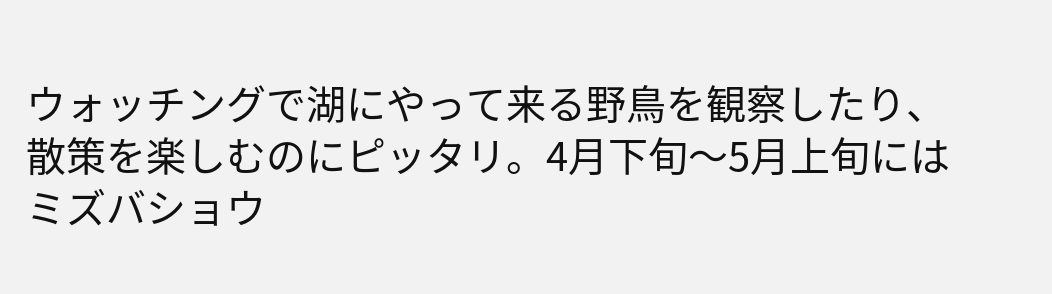ウォッチングで湖にやって来る野鳥を観察したり、散策を楽しむのにピッタリ。4月下旬〜5月上旬にはミズバショウ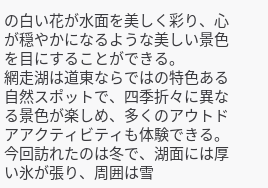の白い花が水面を美しく彩り、心が穏やかになるような美しい景色を目にすることができる。
網走湖は道東ならではの特色ある自然スポットで、四季折々に異なる景色が楽しめ、多くのアウトドアアクティビティも体験できる。今回訪れたのは冬で、湖面には厚い氷が張り、周囲は雪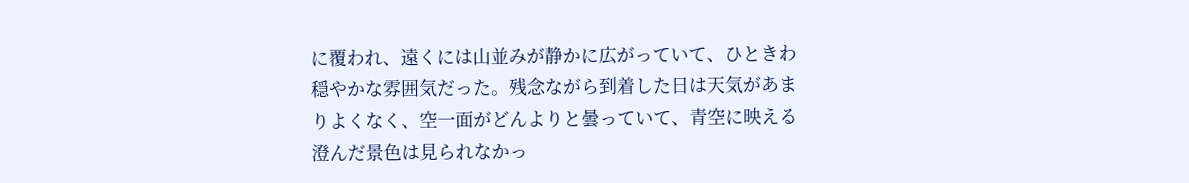に覆われ、遠くには山並みが静かに広がっていて、ひときわ穏やかな雰囲気だった。残念ながら到着した日は天気があまりよくなく、空一面がどんよりと曇っていて、青空に映える澄んだ景色は見られなかっ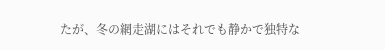たが、冬の網走湖にはそれでも静かで独特な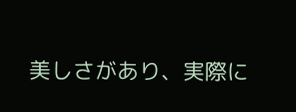美しさがあり、実際に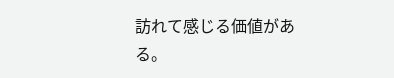訪れて感じる価値がある。